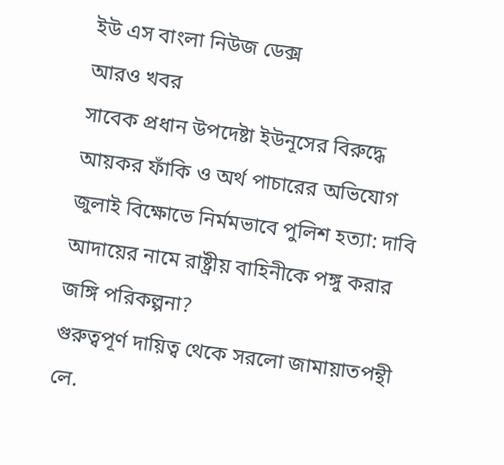ইউ এস বাংলা নিউজ ডেক্স
আরও খবর
সাবেক প্রধান উপদেষ্টা ইউনূসের বিরুদ্ধে আয়কর ফাঁকি ও অর্থ পাচারের অভিযোগ
জুলাই বিক্ষোভে নির্মমভাবে পুলিশ হত্যা: দাবি আদায়ের নামে রাষ্ট্রীয় বাহিনীকে পঙ্গু করার জঙ্গি পরিকল্পনা?
গুরুত্বপূর্ণ দায়িত্ব থেকে সরলো জামায়াতপন্থী লে.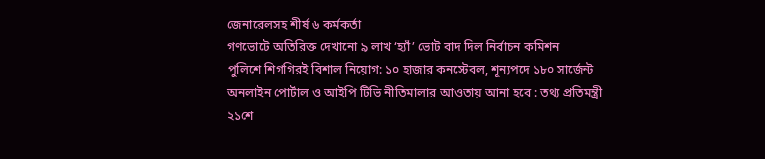জেনারেলসহ শীর্ষ ৬ কর্মকর্তা
গণভোটে অতিরিক্ত দেখানো ৯ লাখ ‘হ্যাঁ’ ভোট বাদ দিল নির্বাচন কমিশন
পুলিশে শিগগিরই বিশাল নিয়োগ: ১০ হাজার কনস্টেবল, শূন্যপদে ১৮০ সার্জেন্ট
অনলাইন পোর্টাল ও আইপি টিভি নীতিমালার আওতায় আনা হবে : তথ্য প্রতিমন্ত্রী
২১শে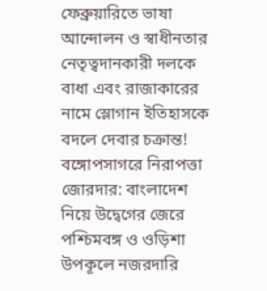ফেব্রুয়ারিতে ভাষা আন্দোলন ও স্বাধীনতার নেতৃত্বদানকারী দলকে বাধা এবং রাজাকারের নামে স্লোগান ইতিহাসকে বদলে দেবার চক্রান্ত!
বঙ্গোপসাগরে নিরাপত্তা জোরদার: বাংলাদেশ নিয়ে উদ্বেগের জেরে পশ্চিমবঙ্গ ও ওড়িশা উপকূলে নজরদারি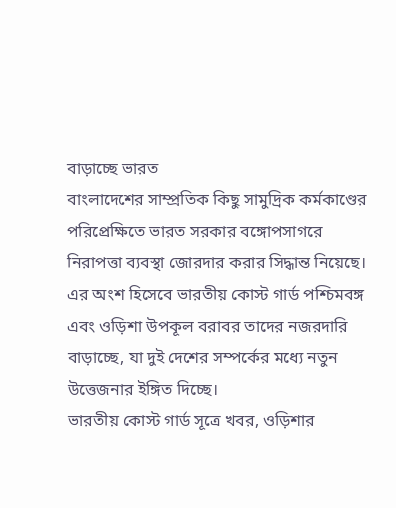বাড়াচ্ছে ভারত
বাংলাদেশের সাম্প্রতিক কিছু সামুদ্রিক কর্মকাণ্ডের পরিপ্রেক্ষিতে ভারত সরকার বঙ্গোপসাগরে নিরাপত্তা ব্যবস্থা জোরদার করার সিদ্ধান্ত নিয়েছে। এর অংশ হিসেবে ভারতীয় কোস্ট গার্ড পশ্চিমবঙ্গ এবং ওড়িশা উপকূল বরাবর তাদের নজরদারি বাড়াচ্ছে, যা দুই দেশের সম্পর্কের মধ্যে নতুন উত্তেজনার ইঙ্গিত দিচ্ছে।
ভারতীয় কোস্ট গার্ড সূত্রে খবর, ওড়িশার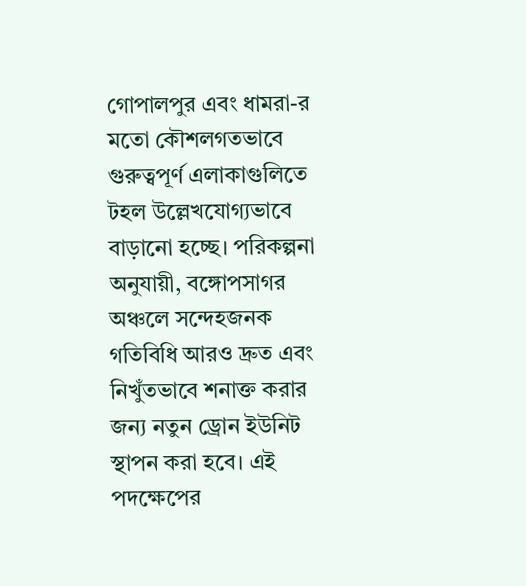গোপালপুর এবং ধামরা-র মতো কৌশলগতভাবে গুরুত্বপূর্ণ এলাকাগুলিতে টহল উল্লেখযোগ্যভাবে বাড়ানো হচ্ছে। পরিকল্পনা অনুযায়ী, বঙ্গোপসাগর অঞ্চলে সন্দেহজনক গতিবিধি আরও দ্রুত এবং নিখুঁতভাবে শনাক্ত করার জন্য নতুন ড্রোন ইউনিট স্থাপন করা হবে। এই পদক্ষেপের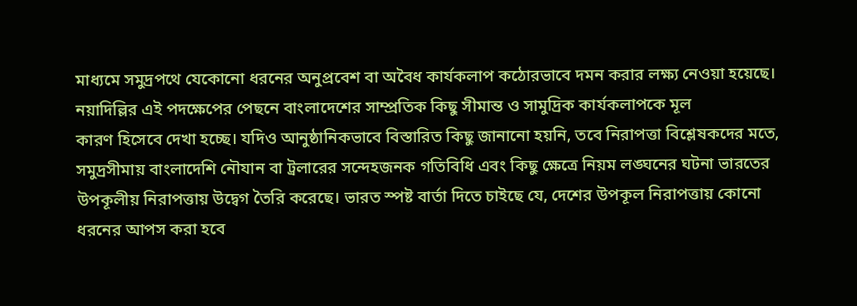মাধ্যমে সমুদ্রপথে যেকোনো ধরনের অনুপ্রবেশ বা অবৈধ কার্যকলাপ কঠোরভাবে দমন করার লক্ষ্য নেওয়া হয়েছে।
নয়াদিল্লির এই পদক্ষেপের পেছনে বাংলাদেশের সাম্প্রতিক কিছু সীমান্ত ও সামুদ্রিক কার্যকলাপকে মূল
কারণ হিসেবে দেখা হচ্ছে। যদিও আনুষ্ঠানিকভাবে বিস্তারিত কিছু জানানো হয়নি, তবে নিরাপত্তা বিশ্লেষকদের মতে, সমুদ্রসীমায় বাংলাদেশি নৌযান বা ট্রলারের সন্দেহজনক গতিবিধি এবং কিছু ক্ষেত্রে নিয়ম লঙ্ঘনের ঘটনা ভারতের উপকূলীয় নিরাপত্তায় উদ্বেগ তৈরি করেছে। ভারত স্পষ্ট বার্তা দিতে চাইছে যে, দেশের উপকূল নিরাপত্তায় কোনো ধরনের আপস করা হবে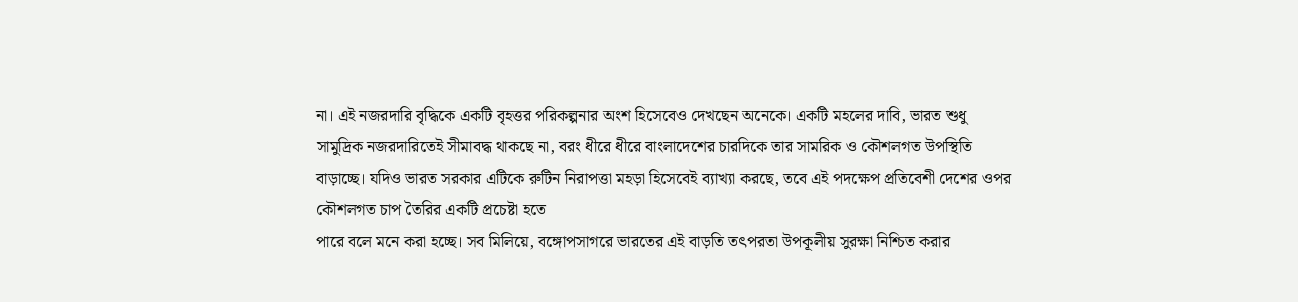না। এই নজরদারি বৃদ্ধিকে একটি বৃহত্তর পরিকল্পনার অংশ হিসেবেও দেখছেন অনেকে। একটি মহলের দাবি, ভারত শুধু সামুদ্রিক নজরদারিতেই সীমাবদ্ধ থাকছে না, বরং ধীরে ধীরে বাংলাদেশের চারদিকে তার সামরিক ও কৌশলগত উপস্থিতি বাড়াচ্ছে। যদিও ভারত সরকার এটিকে রুটিন নিরাপত্তা মহড়া হিসেবেই ব্যাখ্যা করছে, তবে এই পদক্ষেপ প্রতিবেশী দেশের ওপর কৌশলগত চাপ তৈরির একটি প্রচেষ্টা হতে
পারে বলে মনে করা হচ্ছে। সব মিলিয়ে, বঙ্গোপসাগরে ভারতের এই বাড়তি তৎপরতা উপকূলীয় সুরক্ষা নিশ্চিত করার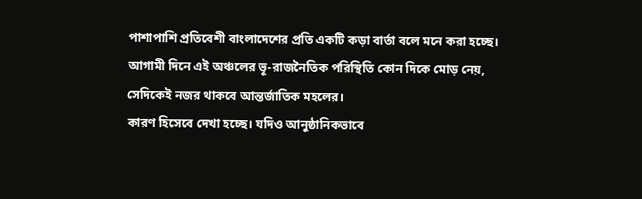পাশাপাশি প্রতিবেশী বাংলাদেশের প্রতি একটি কড়া বার্তা বলে মনে করা হচ্ছে। আগামী দিনে এই অঞ্চলের ভূ-রাজনৈতিক পরিস্থিতি কোন দিকে মোড় নেয়, সেদিকেই নজর থাকবে আন্তর্জাতিক মহলের।
কারণ হিসেবে দেখা হচ্ছে। যদিও আনুষ্ঠানিকভাবে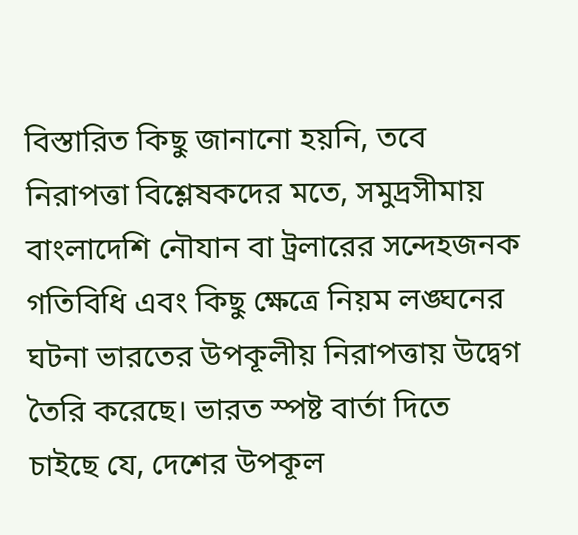বিস্তারিত কিছু জানানো হয়নি, তবে নিরাপত্তা বিশ্লেষকদের মতে, সমুদ্রসীমায় বাংলাদেশি নৌযান বা ট্রলারের সন্দেহজনক গতিবিধি এবং কিছু ক্ষেত্রে নিয়ম লঙ্ঘনের ঘটনা ভারতের উপকূলীয় নিরাপত্তায় উদ্বেগ তৈরি করেছে। ভারত স্পষ্ট বার্তা দিতে চাইছে যে, দেশের উপকূল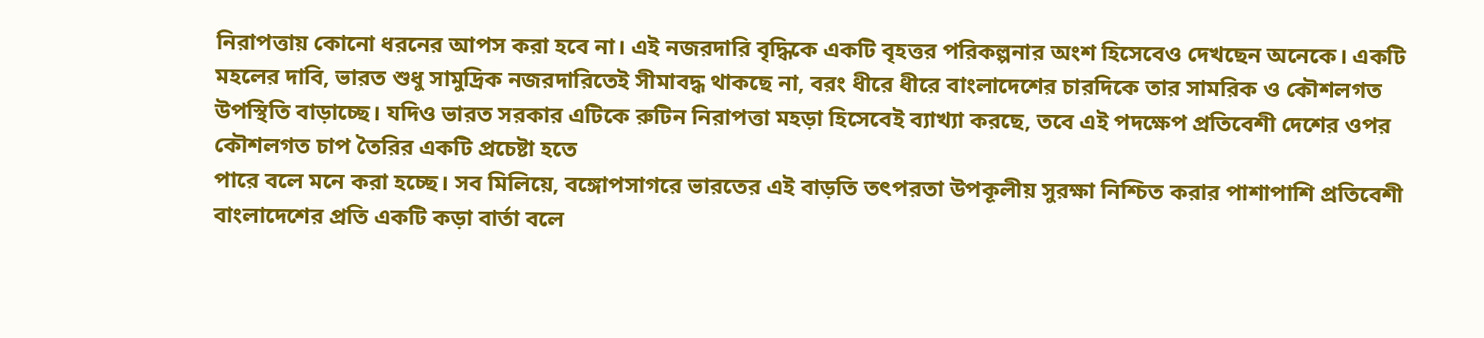নিরাপত্তায় কোনো ধরনের আপস করা হবে না। এই নজরদারি বৃদ্ধিকে একটি বৃহত্তর পরিকল্পনার অংশ হিসেবেও দেখছেন অনেকে। একটি মহলের দাবি, ভারত শুধু সামুদ্রিক নজরদারিতেই সীমাবদ্ধ থাকছে না, বরং ধীরে ধীরে বাংলাদেশের চারদিকে তার সামরিক ও কৌশলগত উপস্থিতি বাড়াচ্ছে। যদিও ভারত সরকার এটিকে রুটিন নিরাপত্তা মহড়া হিসেবেই ব্যাখ্যা করছে, তবে এই পদক্ষেপ প্রতিবেশী দেশের ওপর কৌশলগত চাপ তৈরির একটি প্রচেষ্টা হতে
পারে বলে মনে করা হচ্ছে। সব মিলিয়ে, বঙ্গোপসাগরে ভারতের এই বাড়তি তৎপরতা উপকূলীয় সুরক্ষা নিশ্চিত করার পাশাপাশি প্রতিবেশী বাংলাদেশের প্রতি একটি কড়া বার্তা বলে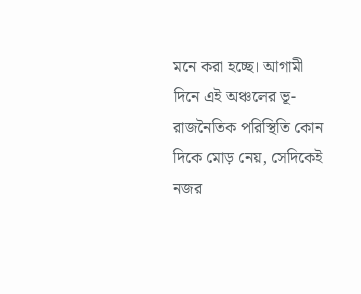মনে করা হচ্ছে। আগামী দিনে এই অঞ্চলের ভূ-রাজনৈতিক পরিস্থিতি কোন দিকে মোড় নেয়, সেদিকেই নজর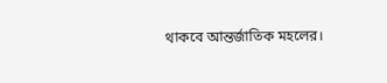থাকবে আন্তর্জাতিক মহলের।